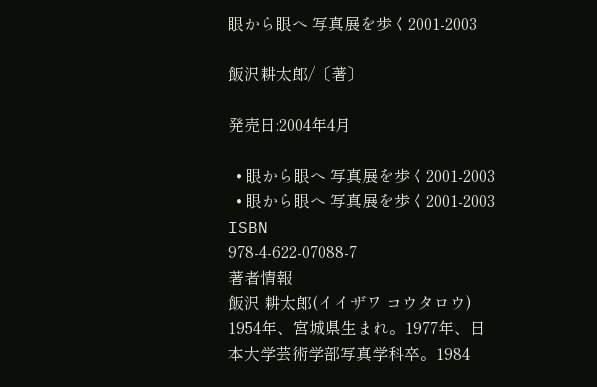眼から眼へ 写真展を歩く2001-2003

飯沢耕太郎/〔著〕

発売日:2004年4月

  • 眼から眼へ 写真展を歩く2001-2003
  • 眼から眼へ 写真展を歩く2001-2003
ISBN
978-4-622-07088-7
著者情報
飯沢 耕太郎(イイザワ コウタロウ)
1954年、宮城県生まれ。1977年、日本大学芸術学部写真学科卒。1984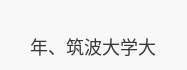年、筑波大学大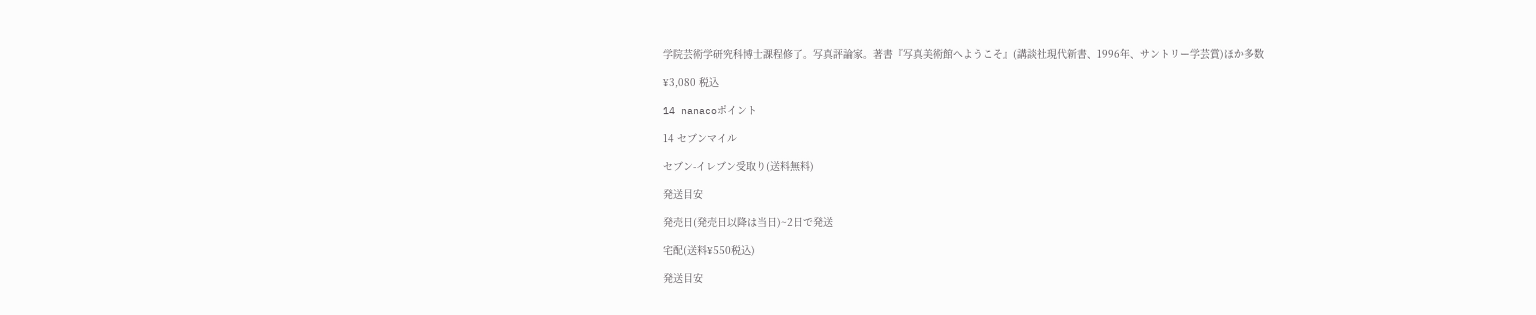学院芸術学研究科博士課程修了。写真評論家。著書『写真美術館へようこそ』(講談社現代新書、1996年、サントリー学芸賞)ほか多数

¥3,080 税込

14 nanacoポイント

14 セブンマイル

セブン-イレブン受取り(送料無料)

発送目安

発売日(発売日以降は当日)~2日で発送

宅配(送料¥550税込)

発送目安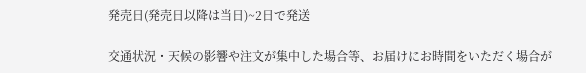発売日(発売日以降は当日)~2日で発送

交通状況・天候の影響や注文が集中した場合等、お届けにお時間をいただく場合が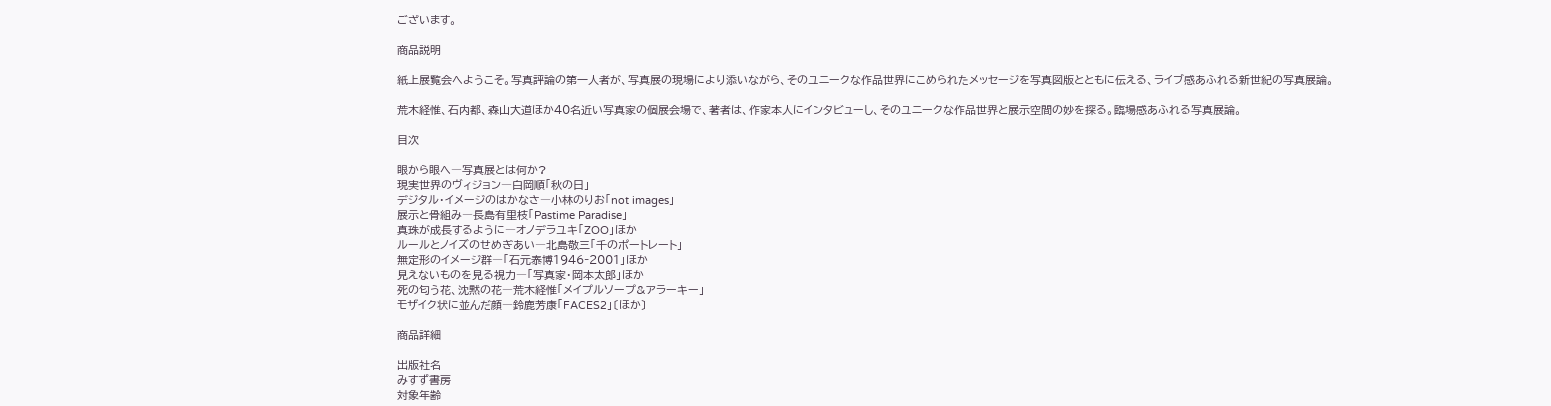ございます。

商品説明

紙上展覧会へようこそ。写真評論の第一人者が、写真展の現場により添いながら、そのユニークな作品世界にこめられたメッセージを写真図版とともに伝える、ライブ感あふれる新世紀の写真展論。

荒木経惟、石内都、森山大道ほか40名近い写真家の個展会場で、著者は、作家本人にインタビューし、そのユニークな作品世界と展示空間の妙を探る。臨場感あふれる写真展論。

目次

眼から眼へ―写真展とは何か?
現実世界のヴィジョン―白岡順「秋の日」
デジタル・イメージのはかなさ―小林のりお「not images」
展示と骨組み―長島有里枝「Pastime Paradise」
真珠が成長するように―オノデラユキ「ZOO」ほか
ルールとノイズのせめぎあい―北島敬三「千のポートレート」
無定形のイメージ群―「石元泰博1946‐2001」ほか
見えないものを見る視力―「写真家・岡本太郎」ほか
死の匂う花、沈黙の花―荒木経惟「メイプルソープ&アラーキー」
モザイク状に並んだ顔―鈴鹿芳康「FACES2」〔ほか〕

商品詳細

出版社名
みすず書房
対象年齢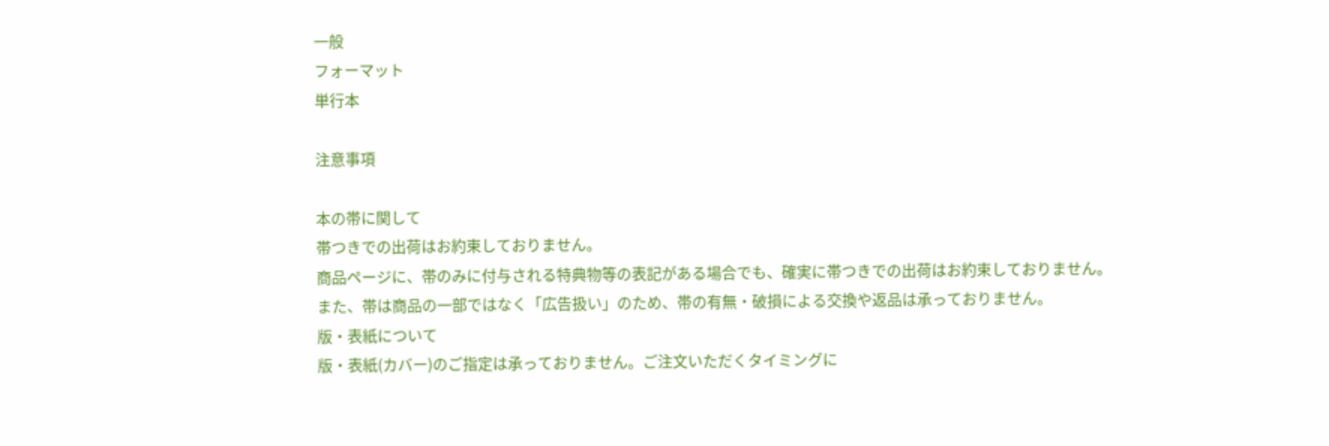一般
フォーマット
単行本

注意事項

本の帯に関して
帯つきでの出荷はお約束しておりません。
商品ページに、帯のみに付与される特典物等の表記がある場合でも、確実に帯つきでの出荷はお約束しておりません。
また、帯は商品の一部ではなく「広告扱い」のため、帯の有無・破損による交換や返品は承っておりません。
版・表紙について
版・表紙(カバー)のご指定は承っておりません。ご注文いただくタイミングに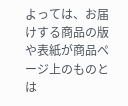よっては、お届けする商品の版や表紙が商品ページ上のものとは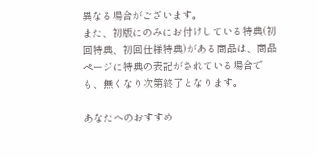異なる場合がございます。
また、初版にのみにお付けしている特典(初回特典、初回仕様特典)がある商品は、商品ページに特典の表記がされている場合でも、無くなり次第終了となります。

あなたへのおすすめ